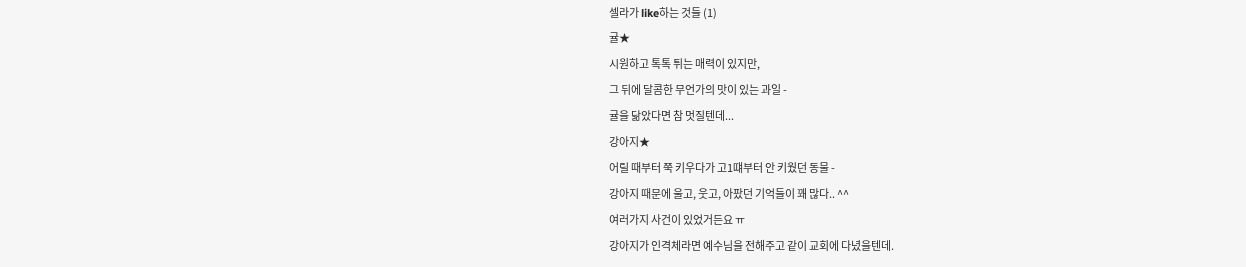셀라가 like하는 것들 (1)
귤★
시원하고 톡톡 튀는 매력이 있지만,
그 뒤에 달콤한 무언가의 맛이 있는 과일 -
귤을 닮았다면 참 멋질텐데...
강아지★
어릴 때부터 쭉 키우다가 고1떄부터 안 키웠던 동물 -
강아지 때문에 울고, 웃고, 아팠던 기억들이 꽤 많다.. ^^
여러가지 사건이 있었거든요 ㅠ
강아지가 인격체라면 예수님을 전해주고 같이 교회에 다녔을텐데.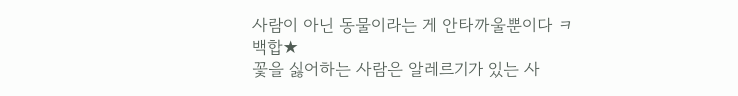사람이 아닌 동물이라는 게 안타까울뿐이다 ㅋ
백합★
꽃을 싫어하는 사람은 알레르기가 있는 사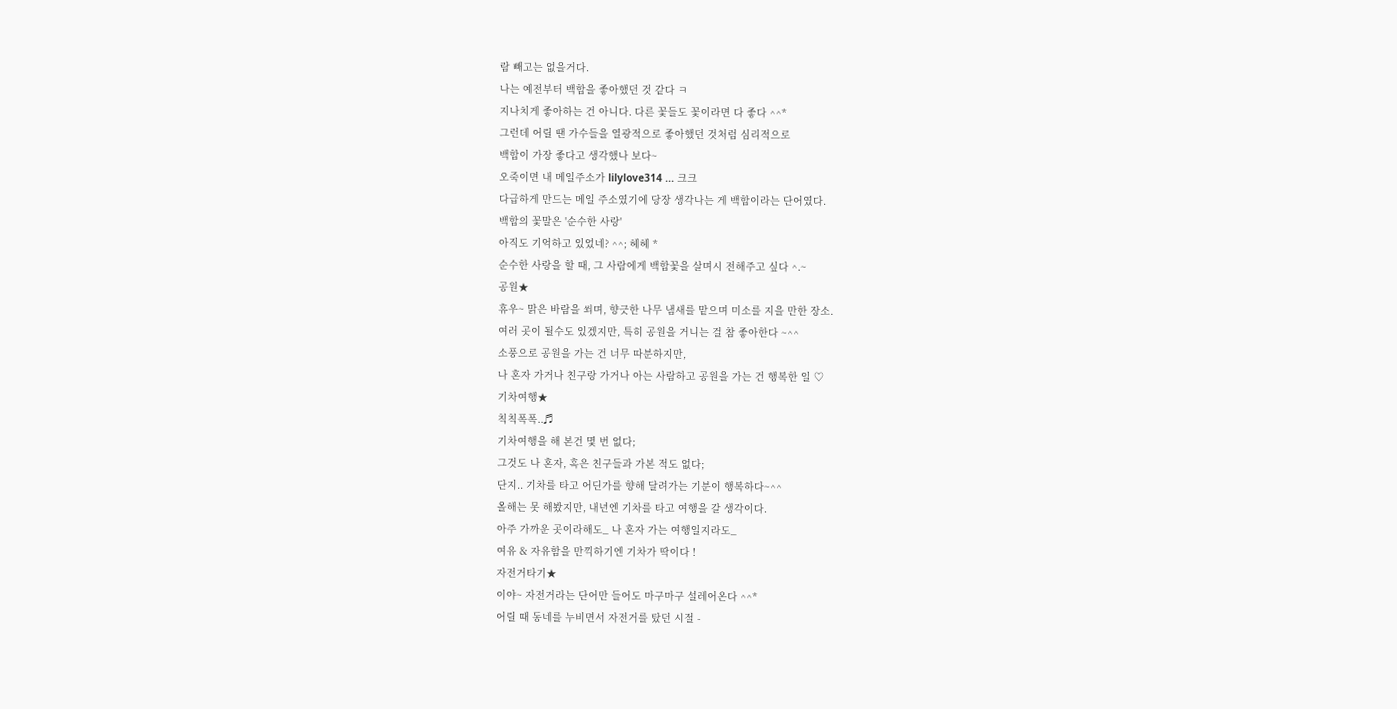람 빼고는 없을거다.
나는 예전부터 백합을 좋아했던 것 같다 ㅋ
지나치게 좋아하는 건 아니다. 다른 꽃들도 꽃이라면 다 좋다 ^^*
그런데 어릴 땐 가수들을 열광적으로 좋아했던 것처럼 심리적으로
백합이 가장 좋다고 생각했나 보다~
오죽이면 내 메일주소가 lilylove314 ... 크크
다급하게 만드는 메일 주소였기에 당장 생각나는 게 백합이라는 단어였다.
백합의 꽃말은 '순수한 사랑'
아직도 기억하고 있었네? ^^; 헤헤 *
순수한 사랑을 할 때, 그 사람에게 백합꽃을 살며시 전해주고 싶다 ^.~
공원★
휴우~ 맑은 바람을 쐬며, 향긋한 나무 냄새를 맡으며 미소를 지을 만한 장소.
여러 곳이 될수도 있겠지만, 특히 공원을 거니는 걸 참 좋아한다 ~^^
소풍으로 공원을 가는 건 너무 따분하지만,
나 혼자 가거나 친구랑 가거나 아는 사람하고 공원을 가는 건 행복한 일 ♡
기차여행★
칙칙폭폭..♬
기차여행을 해 본건 몇 번 없다;
그것도 나 혼자, 혹은 친구들과 가본 적도 없다;
단지.. 기차를 타고 어딘가를 향해 달려가는 기분이 행복하다~^^
올해는 못 해봤지만, 내년엔 기차를 타고 여행을 갈 생각이다.
아주 가까운 곳이라해도_ 나 혼자 가는 여행일지라도_
여유 & 자유함을 만끽하기엔 기차가 딱이다 !
자전거타기★
이야~ 자전거라는 단어만 들어도 마구마구 설레어온다 ^^*
어릴 때 동네를 누비면서 자전거를 탔던 시절 -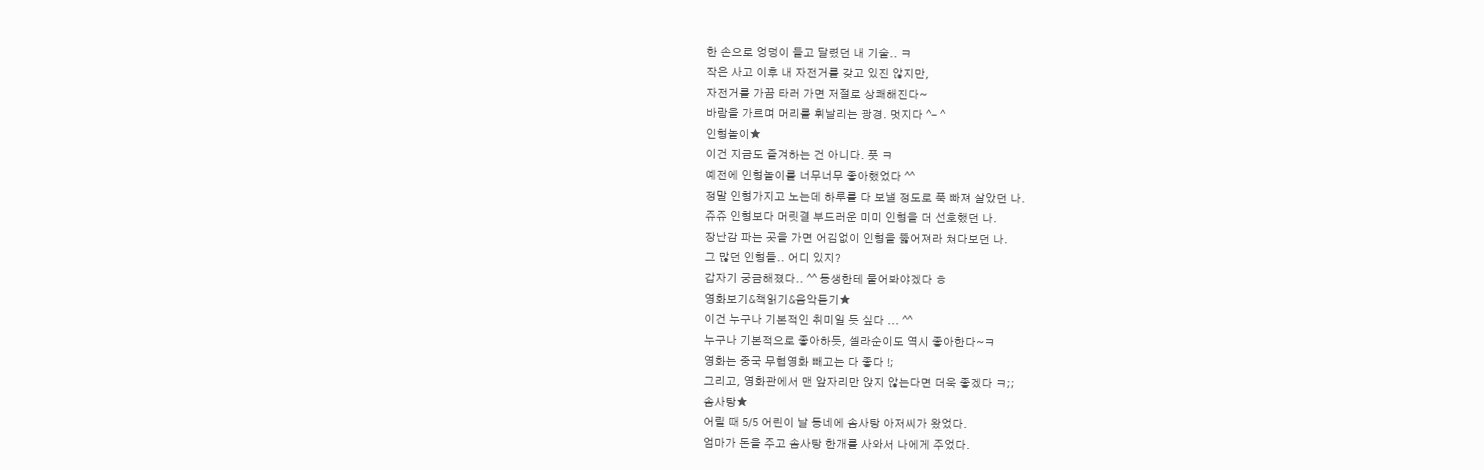한 손으로 엉덩이 들고 달렸던 내 기술.. ㅋ
작은 사고 이후 내 자전거를 갖고 있진 않지만,
자전거를 가끔 타러 가면 저절로 상쾌해진다~
바람을 가르며 머리를 휘날리는 광경. 멋지다 ^- ^
인형놀이★
이건 지금도 즐겨하는 건 아니다. 풋 ㅋ
예전에 인형놀이를 너무너무 좋아했었다 ^^
정말 인형가지고 노는데 하루를 다 보낼 정도로 푹 빠져 살았던 나.
쥬쥬 인형보다 머릿결 부드러운 미미 인형을 더 선호했던 나.
장난감 파는 곳을 가면 어김없이 인형을 뚫어져라 쳐다보던 나.
그 많던 인형들.. 어디 있지?
갑자기 궁금해졌다.. ^^ 동생한테 물어봐야겠다 ㅎ
영화보기&책읽기&음악듣기★
이건 누구나 기본적인 취미일 듯 싶다 ... ^^
누구나 기본적으로 좋아하듯, 셀라순이도 역시 좋아한다~ㅋ
영화는 중국 무협영화 빼고는 다 좋다 !;
그리고, 영화관에서 맨 앞자리만 앉지 않는다면 더욱 좋겠다 ㅋ;;
솜사탕★
어릴 때 5/5 어린이 날 동네에 솜사탕 아저씨가 왔었다.
엄마가 돈을 주고 솜사탕 한개를 사와서 나에게 주었다.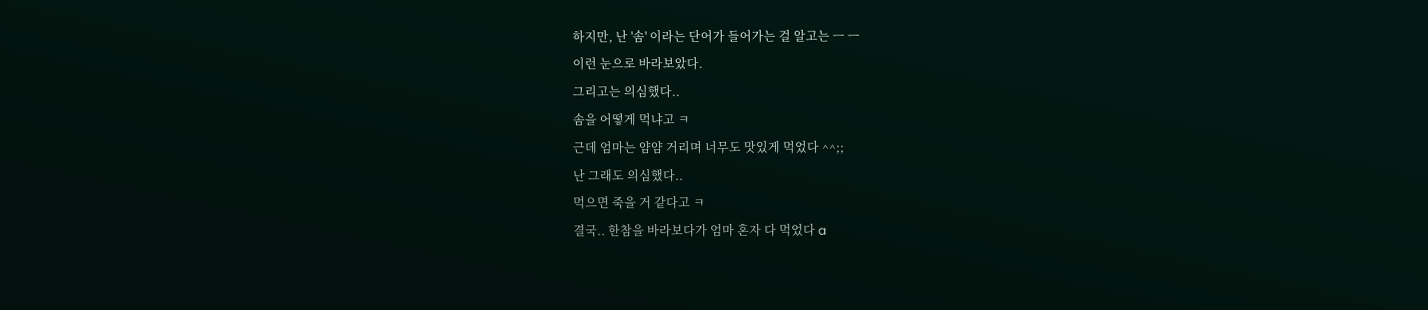하지만, 난 '솜' 이라는 단어가 들어가는 걸 알고는 ㅡ ㅡ
이런 눈으로 바라보았다.
그리고는 의심했다..
솜을 어떻게 먹냐고 ㅋ
근데 엄마는 얌얌 거리며 너무도 맛있게 먹었다 ^^;;
난 그래도 의심했다..
먹으면 죽을 거 같다고 ㅋ
결국.. 한참을 바라보다가 엄마 혼자 다 먹었다 a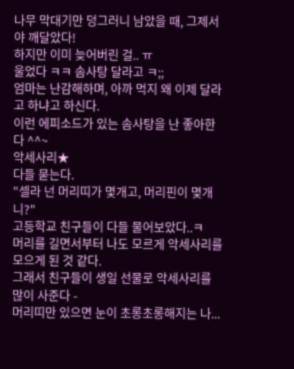나무 막대기만 덩그러니 남았을 때, 그제서야 깨달았다!
하지만 이미 늦어버린 걸.. ㅠ
울었다 ㅋㅋ 솜사탕 달라고 ㅋ;;
엄마는 난감해하며, 아까 먹지 왜 이제 달라고 하냐고 하신다.
이런 에피소드가 있는 솜사탕을 난 좋아한다 ^^~
악세사리★
다들 묻는다.
"셀라 넌 머리띠가 몇개고, 머리핀이 몇개니?"
고등학교 친구들이 다들 물어보았다..ㅋ
머리를 길면서부터 나도 모르게 악세사리를 모으게 된 것 같다.
그래서 친구들이 생일 선물로 악세사리를 많이 사준다 -
머리띠만 있으면 눈이 초롱초롱해지는 나...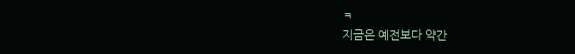ㅋ
지금은 예전보다 약간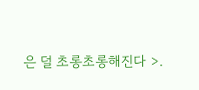은 덜 초롱초롱해진다 >.